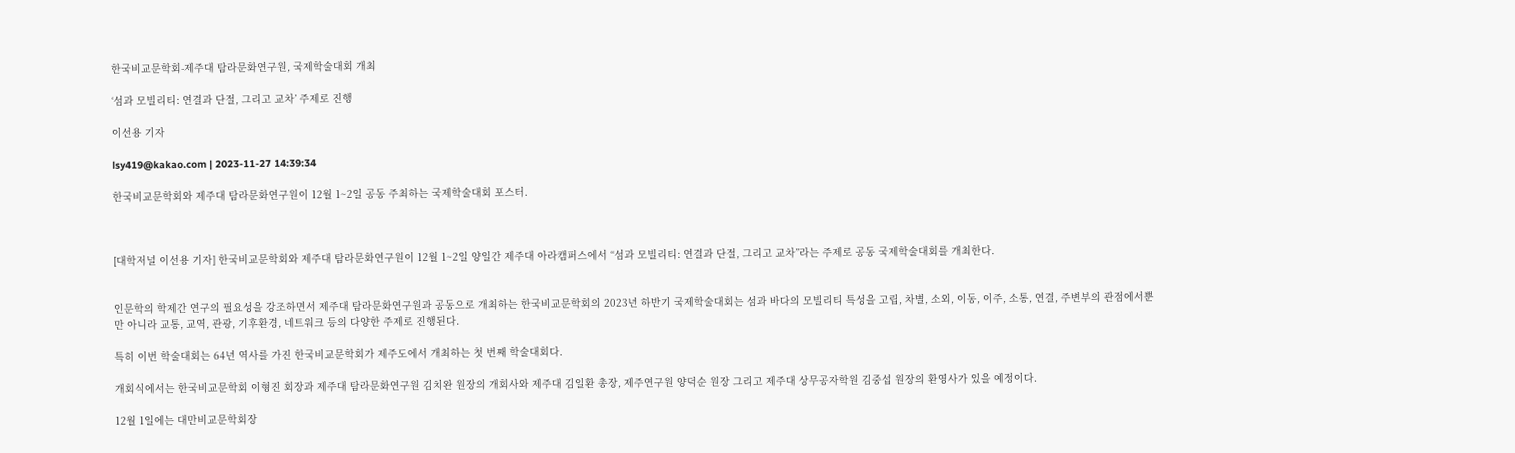한국비교문학회-제주대 탐라문화연구원, 국제학술대회 개최

‘섬과 모빌리티: 연결과 단절, 그리고 교차’ 주제로 진행

이선용 기자

lsy419@kakao.com | 2023-11-27 14:39:34

한국비교문학회와 제주대 탐라문화연구원이 12월 1~2일 공동 주최하는 국제학술대회 포스터.



[대학저널 이선용 기자] 한국비교문학회와 제주대 탐라문화연구원이 12월 1~2일 양일간 제주대 아라캠퍼스에서 “섬과 모빌리티: 연결과 단절, 그리고 교차”라는 주제로 공동 국제학술대회를 개최한다.


인문학의 학제간 연구의 필요성을 강조하면서 제주대 탐라문화연구원과 공동으로 개최하는 한국비교문학회의 2023년 하반기 국제학술대회는 섬과 바다의 모빌리티 특성을 고립, 차별, 소외, 이동, 이주, 소통, 연결, 주변부의 관점에서뿐만 아니라 교통, 교역, 관광, 기후환경, 네트워크 등의 다양한 주제로 진행된다.

특히 이번 학술대회는 64년 역사를 가진 한국비교문학회가 제주도에서 개최하는 첫 번째 학술대회다.

개회식에서는 한국비교문학회 이형진 회장과 제주대 탐라문화연구원 김치완 원장의 개회사와 제주대 김일환 총장, 제주연구원 양덕순 원장 그리고 제주대 상무공자학원 김중섭 원장의 환영사가 있을 예정이다.

12월 1일에는 대만비교문학회장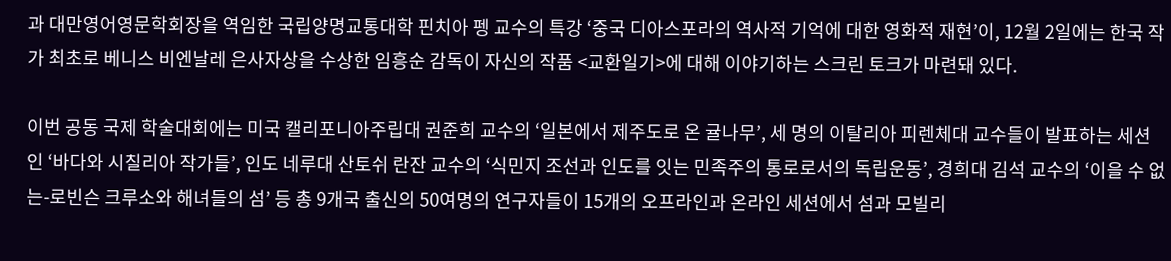과 대만영어영문학회장을 역임한 국립양명교통대학 핀치아 펭 교수의 특강 ‘중국 디아스포라의 역사적 기억에 대한 영화적 재현’이, 12월 2일에는 한국 작가 최초로 베니스 비엔날레 은사자상을 수상한 임흥순 감독이 자신의 작품 <교환일기>에 대해 이야기하는 스크린 토크가 마련돼 있다.

이번 공동 국제 학술대회에는 미국 캘리포니아주립대 권준희 교수의 ‘일본에서 제주도로 온 귤나무’, 세 명의 이탈리아 피렌체대 교수들이 발표하는 세션인 ‘바다와 시칠리아 작가들’, 인도 네루대 산토쉬 란잔 교수의 ‘식민지 조선과 인도를 잇는 민족주의 통로로서의 독립운동’, 경희대 김석 교수의 ‘이을 수 없는-로빈슨 크루소와 해녀들의 섬’ 등 총 9개국 출신의 50여명의 연구자들이 15개의 오프라인과 온라인 세션에서 섬과 모빌리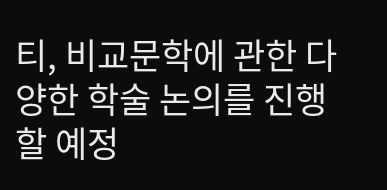티, 비교문학에 관한 다양한 학술 논의를 진행할 예정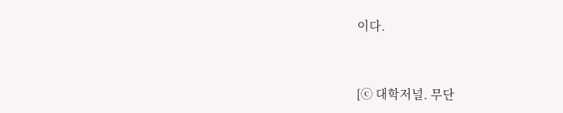이다.



[ⓒ 대학저널. 무단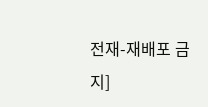전재-재배포 금지]